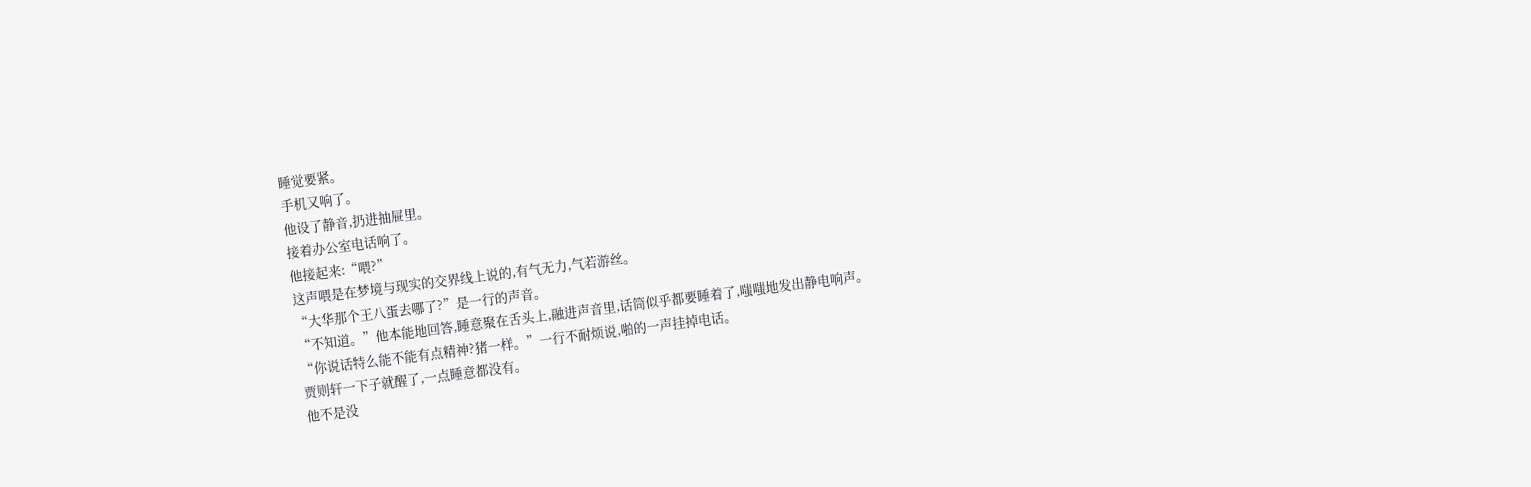睡觉要紧。
手机又响了。
他设了静音,扔进抽屉里。
接着办公室电话响了。
他接起来:“喂?”
这声喂是在梦境与现实的交界线上说的,有气无力,气若游丝。
“大华那个王八蛋去哪了?”是一行的声音。
“不知道。”他本能地回答,睡意聚在舌头上,融进声音里,话筒似乎都要睡着了,嗤嗤地发出静电响声。
“你说话特么能不能有点精神?猪一样。”一行不耐烦说,啪的一声挂掉电话。
贾则轩一下子就醒了,一点睡意都没有。
他不是没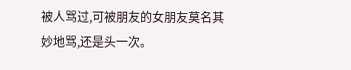被人骂过,可被朋友的女朋友莫名其妙地骂,还是头一次。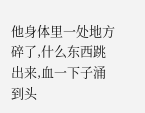他身体里一处地方碎了,什么东西跳出来,血一下子涌到头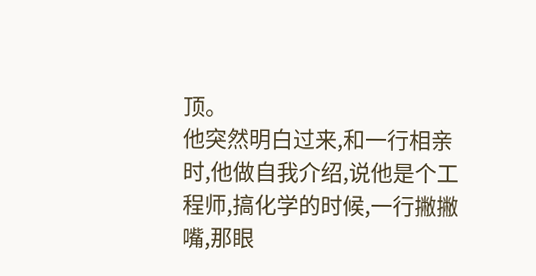顶。
他突然明白过来,和一行相亲时,他做自我介绍,说他是个工程师,搞化学的时候,一行撇撇嘴,那眼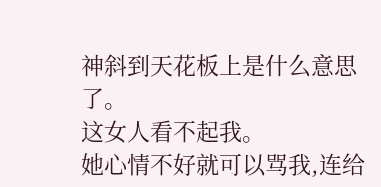神斜到天花板上是什么意思了。
这女人看不起我。
她心情不好就可以骂我,连给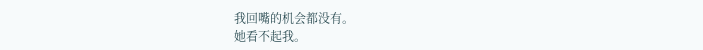我回嘴的机会都没有。
她看不起我。